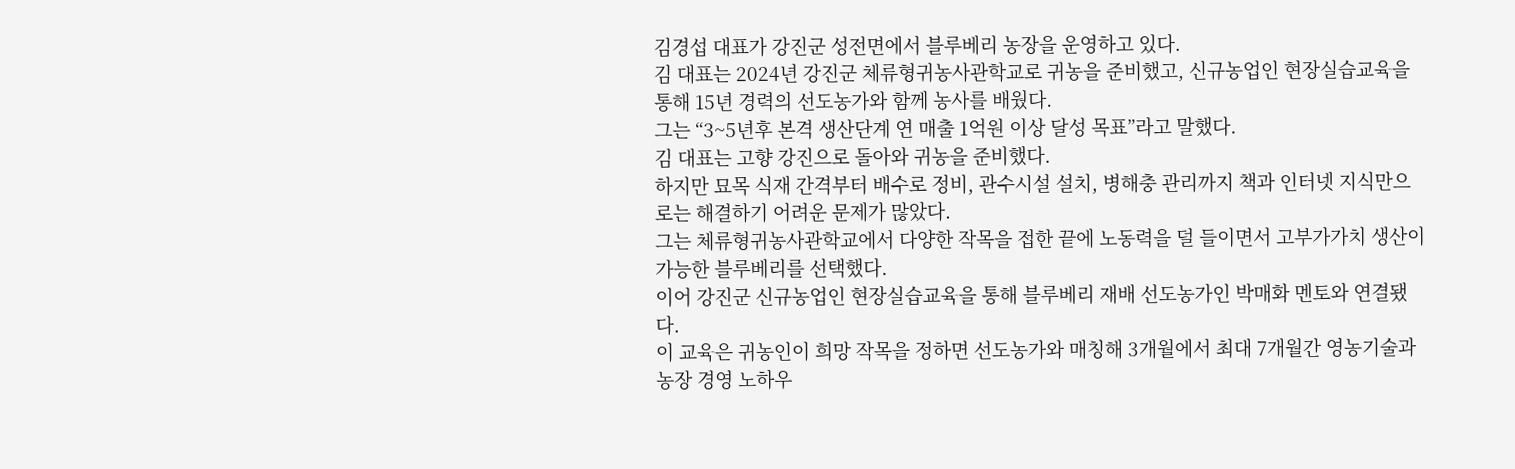김경섭 대표가 강진군 성전면에서 블루베리 농장을 운영하고 있다.
김 대표는 2024년 강진군 체류형귀농사관학교로 귀농을 준비했고, 신규농업인 현장실습교육을 통해 15년 경력의 선도농가와 함께 농사를 배웠다.
그는 “3~5년후 본격 생산단계 연 매출 1억원 이상 달성 목표”라고 말했다.
김 대표는 고향 강진으로 돌아와 귀농을 준비했다.
하지만 묘목 식재 간격부터 배수로 정비, 관수시설 설치, 병해충 관리까지 책과 인터넷 지식만으로는 해결하기 어려운 문제가 많았다.
그는 체류형귀농사관학교에서 다양한 작목을 접한 끝에 노동력을 덜 들이면서 고부가가치 생산이 가능한 블루베리를 선택했다.
이어 강진군 신규농업인 현장실습교육을 통해 블루베리 재배 선도농가인 박매화 멘토와 연결됐다.
이 교육은 귀농인이 희망 작목을 정하면 선도농가와 매칭해 3개월에서 최대 7개월간 영농기술과 농장 경영 노하우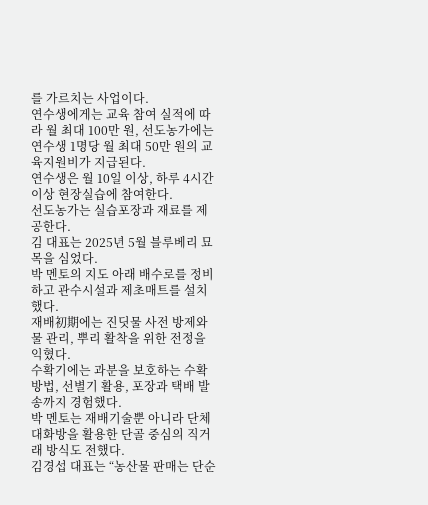를 가르치는 사업이다.
연수생에게는 교육 참여 실적에 따라 월 최대 100만 원, 선도농가에는 연수생 1명당 월 최대 50만 원의 교육지원비가 지급된다.
연수생은 월 10일 이상, 하루 4시간 이상 현장실습에 참여한다.
선도농가는 실습포장과 재료를 제공한다.
김 대표는 2025년 5월 블루베리 묘목을 심었다.
박 멘토의 지도 아래 배수로를 정비하고 관수시설과 제초매트를 설치했다.
재배初期에는 진딧물 사전 방제와 물 관리, 뿌리 활착을 위한 전정을 익혔다.
수확기에는 과분을 보호하는 수확 방법, 선별기 활용, 포장과 택배 발송까지 경험했다.
박 멘토는 재배기술뿐 아니라 단체대화방을 활용한 단골 중심의 직거래 방식도 전했다.
김경섭 대표는 “농산물 판매는 단순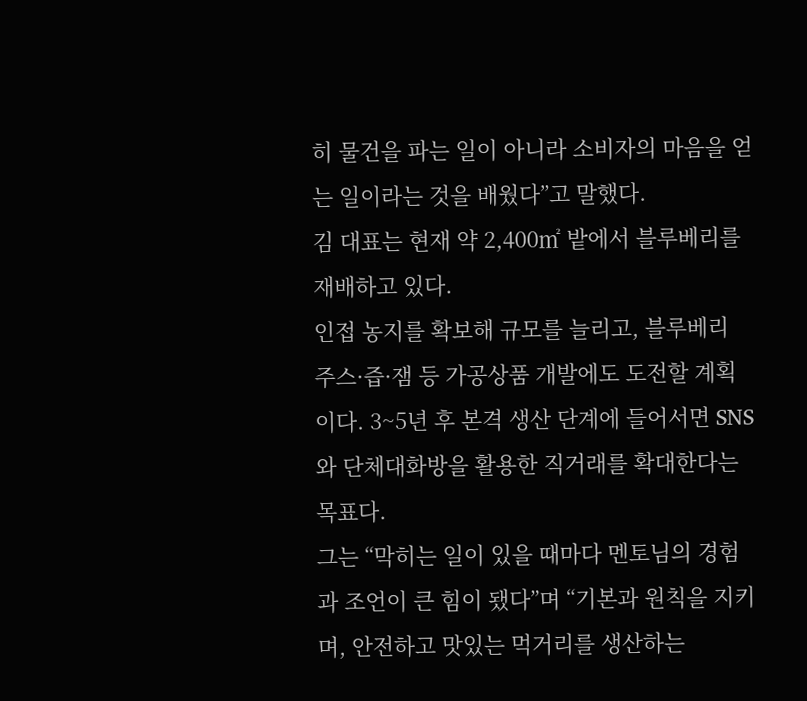히 물건을 파는 일이 아니라 소비자의 마음을 얻는 일이라는 것을 배웠다”고 말했다.
김 대표는 현재 약 2,400㎡ 밭에서 블루베리를 재배하고 있다.
인접 농지를 확보해 규모를 늘리고, 블루베리 주스·즙·잼 등 가공상품 개발에도 도전할 계획이다. 3~5년 후 본격 생산 단계에 들어서면 SNS와 단체대화방을 활용한 직거래를 확대한다는 목표다.
그는 “막히는 일이 있을 때마다 멘토님의 경험과 조언이 큰 힘이 됐다”며 “기본과 원칙을 지키며, 안전하고 맛있는 먹거리를 생산하는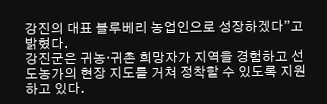강진의 대표 블루베리 농업인으로 성장하겠다”고 밝혔다.
강진군은 귀농·귀촌 희망자가 지역을 경험하고 선도농가의 현장 지도를 거쳐 정착할 수 있도록 지원하고 있다.